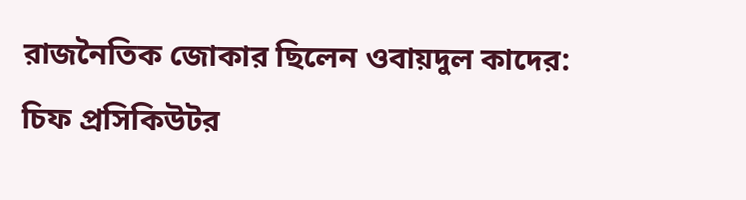রাজনৈতিক জোকার ছিলেন ওবায়দুল কাদের: চিফ প্রসিকিউটর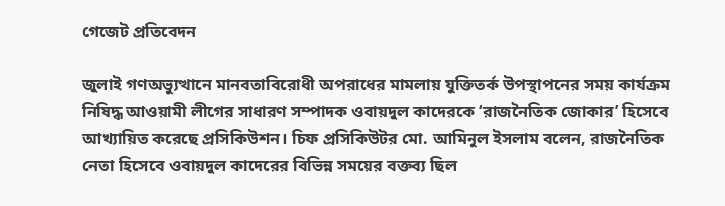গেজেট প্রতিবেদন

জুলাই গণঅভ্যুত্থানে মানবতাবিরোধী অপরাধের মামলায় যুক্তিতর্ক উপস্থাপনের সময় কার্যক্রম নিষিদ্ধ আওয়ামী লীগের সাধারণ সম্পাদক ওবায়দুল কাদেরকে ‘রাজনৈতিক জোকার’ হিসেবে আখ্যায়িত করেছে প্রসিকিউশন। চিফ প্রসিকিউটর মো. আমিনুল ইসলাম বলেন, রাজনৈতিক নেতা হিসেবে ওবায়দুল কাদেরের বিভিন্ন সময়ের বক্তব্য ছিল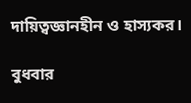দায়িত্বজ্ঞানহীন ও হাস্যকর।

বুধবার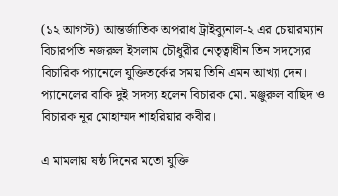(১২ আগস্ট) আন্তর্জাতিক অপরাধ ট্রাইব্যুনাল-২ এর চেয়ারম্যান বিচারপতি নজরুল ইসলাম চৌধুরীর নেতৃত্বাধীন তিন সদস্যের বিচারিক প্যানেলে যুক্তিতর্কের সময় তিনি এমন আখ্যা দেন। প্যানেলের বাকি দুই সদস্য হলেন বিচারক মো. মঞ্জুরুল বাছিদ ও বিচারক নূর মোহাম্মদ শাহরিয়ার কবীর।

এ মামলায় ষষ্ঠ দিনের মতো যুক্তি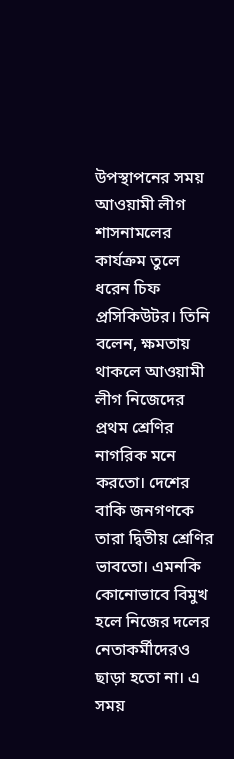উপস্থাপনের সময় আওয়ামী লীগ শাসনামলের কার্যক্রম তুলে ধরেন চিফ প্রসিকিউটর। তিনি বলেন, ক্ষমতায় থাকলে আওয়ামী লীগ নিজেদের প্রথম শ্রেণির নাগরিক মনে করতো। দেশের বাকি জনগণকে তারা দ্বিতীয় শ্রেণির ভাবতো। এমনকি কোনোভাবে বিমুখ হলে নিজের দলের নেতাকর্মীদেরও ছাড়া হতো না। এ সময়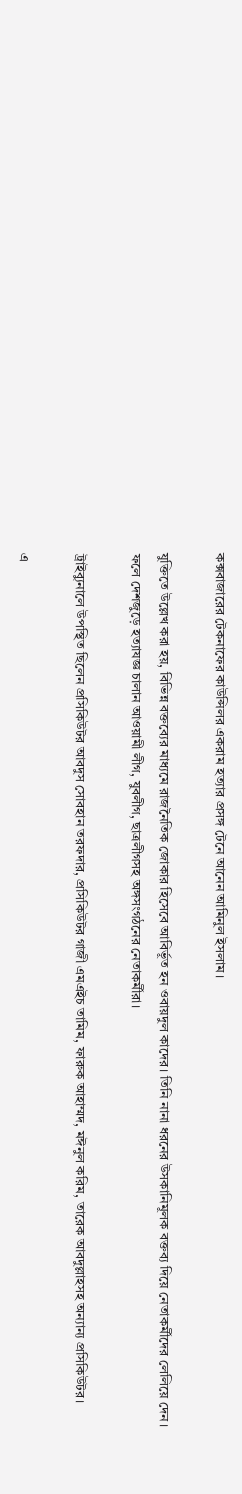কক্সবাজারের টেকনাফের কাউন্সিলর একরাম হত্যার প্রসঙ্গ টেনে আনেন আমিনুল ইসলাম।

যুক্তিতে উল্লেখ করা হয়, বিভিন্ন বক্তব্যের মাধ্যমে রাজনৈতিক জোকার হিসেবে আবির্ভূত হন ওবায়দুল কাদের। তিনি নানা ধরনের উসকানিমূলক বক্তব্য দিয়ে নেতাকর্মীদের লেলিয়ে দেন। ফলে দেশজুড়ে হত্যাযজ্ঞ চালান আওয়ামী লীগ, যুবলীগ, ছাত্রলীগসহ অঙ্গসংগঠনের নেতাকর্মীরা।

ট্রাইব্যুনালে উপস্থিত ছিলেন প্রসিকিউটর আবদুস সোবহান তরফদার, প্রসিকিউটর গাজী এমএইচ তামিম, ফারুক আহাম্মদ, মঈনুল করিম, তারেক আবদুল্লাহসহ অন্যান্য প্রসিকিউটর।

এ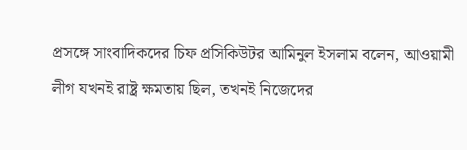প্রসঙ্গে সাংবাদিকদের চিফ প্রসিকিউটর আমিনুল ইসলাম বলেন, আওয়ামী লীগ যখনই রাষ্ট্র ক্ষমতায় ছিল, তখনই নিজেদের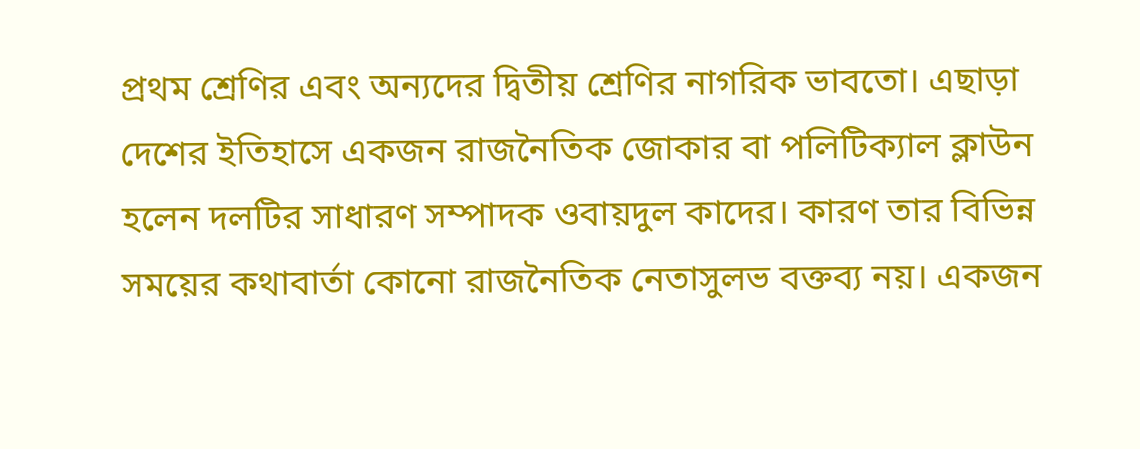প্রথম শ্রেণির এবং অন্যদের দ্বিতীয় শ্রেণির নাগরিক ভাবতো। এছাড়া দেশের ইতিহাসে একজন রাজনৈতিক জোকার বা পলিটিক্যাল ক্লাউন হলেন দলটির সাধারণ সম্পাদক ওবায়দুল কাদের। কারণ তার বিভিন্ন সময়ের কথাবার্তা কোনো রাজনৈতিক নেতাসুলভ বক্তব্য নয়। একজন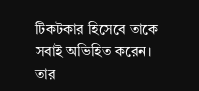টিকটকার হিসেবে তাকে সবাই অভিহিত করেন। তার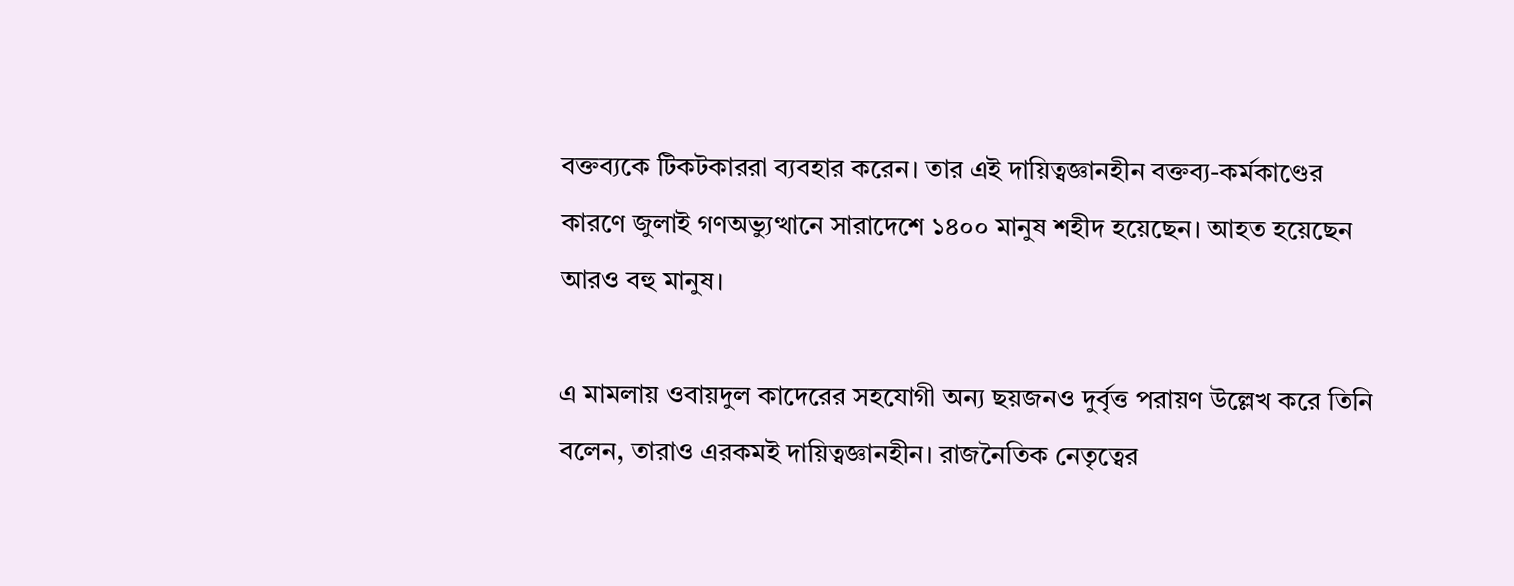বক্তব্যকে টিকটকাররা ব্যবহার করেন। তার এই দায়িত্বজ্ঞানহীন বক্তব্য-কর্মকাণ্ডের কারণে জুলাই গণঅভ্যুত্থানে সারাদেশে ১৪০০ মানুষ শহীদ হয়েছেন। আহত হয়েছেন আরও বহু মানুষ।

এ মামলায় ওবায়দুল কাদেরের সহযোগী অন্য ছয়জনও দুর্বৃত্ত পরায়ণ উল্লেখ করে তিনি বলেন, তারাও এরকমই দায়িত্বজ্ঞানহীন। রাজনৈতিক নেতৃত্বের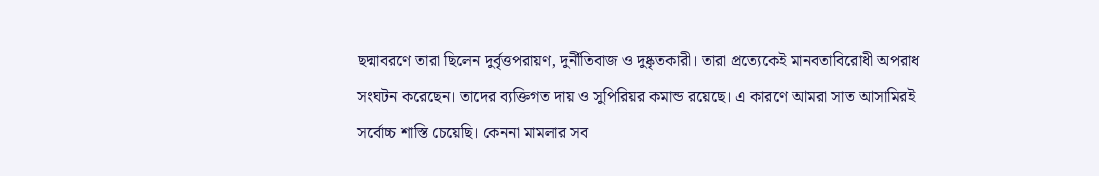ছদ্মাবরণে তারা ছিলেন দুর্বৃত্তপরায়ণ, দুর্নীতিবাজ ও দুষ্কৃতকারী। তারা প্রত্যেকেই মানবতাবিরোধী অপরাধ সংঘটন করেছেন। তাদের ব্যক্তিগত দায় ও সুপিরিয়র কমান্ড রয়েছে। এ কারণে আমরা সাত আসামিরই সর্বোচ্চ শাস্তি চেয়েছি। কেননা মামলার সব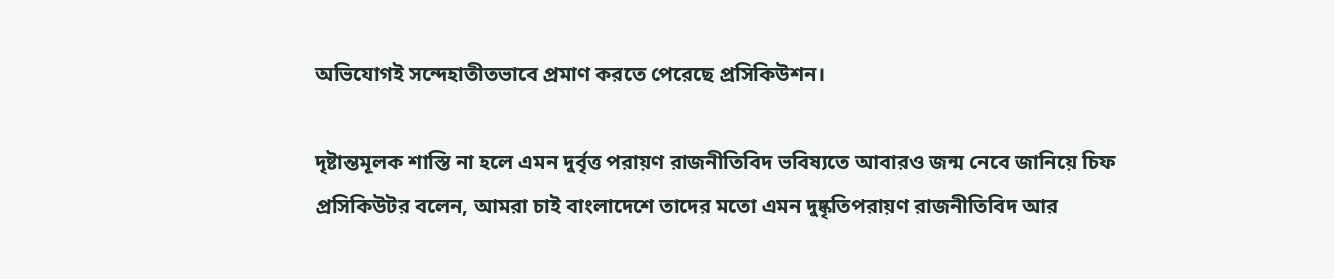অভিযোগই সন্দেহাতীতভাবে প্রমাণ করতে পেরেছে প্রসিকিউশন।

দৃষ্টান্তমূলক শাস্তি না হলে এমন দুর্বৃত্ত পরায়ণ রাজনীতিবিদ ভবিষ্যতে আবারও জন্ম নেবে জানিয়ে চিফ প্রসিকিউটর বলেন, আমরা চাই বাংলাদেশে তাদের মতো এমন দুষ্কৃতিপরায়ণ রাজনীতিবিদ আর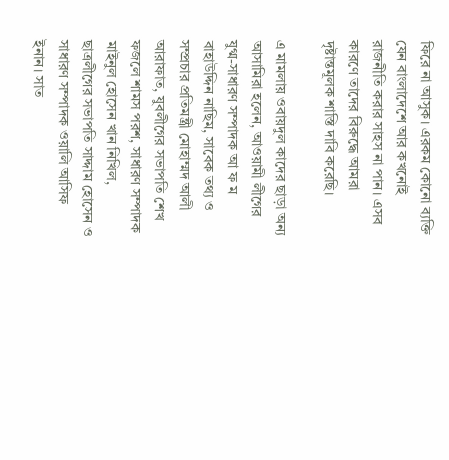ফিরে না আসুক। এরকম কোনো ব্যক্তি যেন বাংলাদেশে আর কখনোই রাজনীতি করার সাহস না পান। এসব কারণে তাদের বিরুদ্ধে আমরা দৃষ্টান্তমূলক শাস্তি দাবি করেছি।

এ মামলায় ওবায়দুল কাদের ছাড়া অন্য আসামিরা হলেন, আওয়ামী লীগের যুগ্ম-সাধারণ সম্পাদক আ ফ ম বাহাউদ্দিন নাছিম, সাবেক তথ্য ও সম্প্রচার প্রতিমন্ত্রী মোহাম্মদ আলী আরাফাত, যুবলীগের সভাপতি শেখ ফজলে শামস পরশ, সাধারণ সম্পাদক মাইনুল হোসেন খান নিখিল, ছাত্রলীগের সভাপতি সাদ্দাম হোসেন ও সাধারণ সম্পাদক ওয়ালি আসিফ ইনান। সাত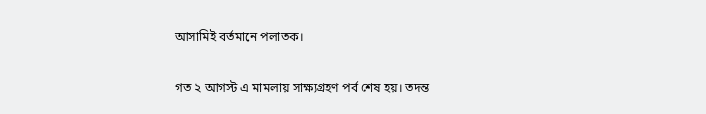আসামিই বর্তমানে পলাতক।

গত ২ আগস্ট এ মামলায় সাক্ষ্যগ্রহণ পর্ব শেষ হয়। তদন্ত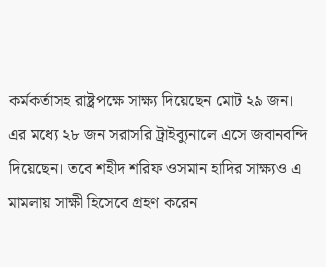কর্মকর্তাসহ রাষ্ট্রপক্ষে সাক্ষ্য দিয়েছেন মোট ২৯ জন। এর মধ্যে ২৮ জন সরাসরি ট্রাইব্যুনালে এসে জবানবন্দি দিয়েছেন। তবে শহীদ শরিফ ওসমান হাদির সাক্ষ্যও এ মামলায় সাক্ষী হিসেবে গ্রহণ করেন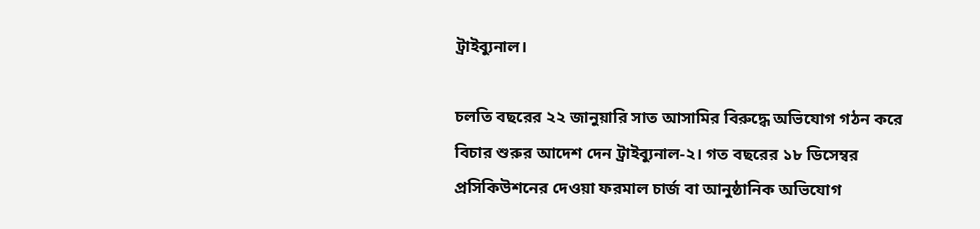ট্রাইব্যুনাল।

চলতি বছরের ২২ জানুয়ারি সাত আসামির বিরুদ্ধে অভিযোগ গঠন করে বিচার শুরুর আদেশ দেন ট্রাইব্যুনাল-২। গত বছরের ১৮ ডিসেম্বর প্রসিকিউশনের দেওয়া ফরমাল চার্জ বা আনুষ্ঠানিক অভিযোগ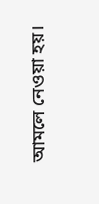আমলে নেওয়া হয়।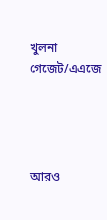খুলনা গেজেট/এএজে




আরও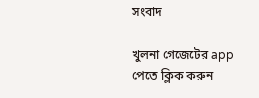সংবাদ

খুলনা গেজেটের app পেতে ক্লিক করুন